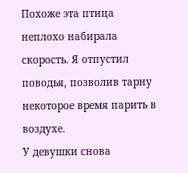Похоже эта птица неплохо набирала скорость. Я отпустил поводья, позволив тарну некоторое время парить в воздухе.
У девушки снова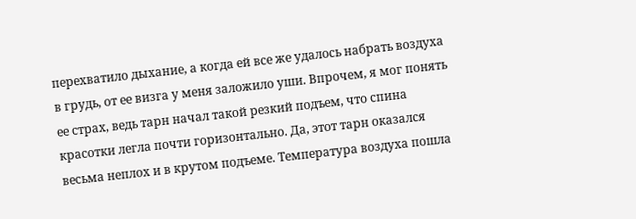перехватило дыхание, а когда ей все же удалось набрать воздуха в грудь, от ее визга у меня заложило уши. Впрочем, я мог понять ее страх, ведь тарн начал такой резкий подъем, что спина красотки легла почти горизонтально. Да, этот тарн оказался весьма неплох и в крутом подъеме. Температура воздуха пошла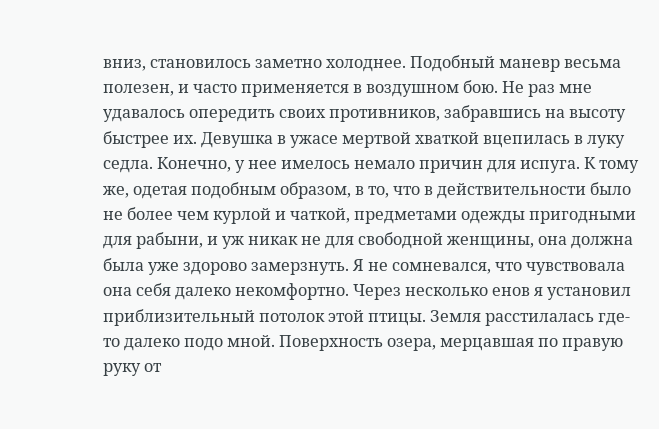вниз, становилось заметно холоднее. Подобный маневр весьма полезен, и часто применяется в воздушном бою. Не раз мне удавалось опередить своих противников, забравшись на высоту быстрее их. Девушка в ужасе мертвой хваткой вцепилась в луку седла. Конечно, у нее имелось немало причин для испуга. К тому же, одетая подобным образом, в то, что в действительности было не более чем курлой и чаткой, предметами одежды пригодными для рабыни, и уж никак не для свободной женщины, она должна была уже здорово замерзнуть. Я не сомневался, что чувствовала она себя далеко некомфортно. Через несколько енов я установил приблизительный потолок этой птицы. Земля расстилалась где-то далеко подо мной. Поверхность озера, мерцавшая по правую руку от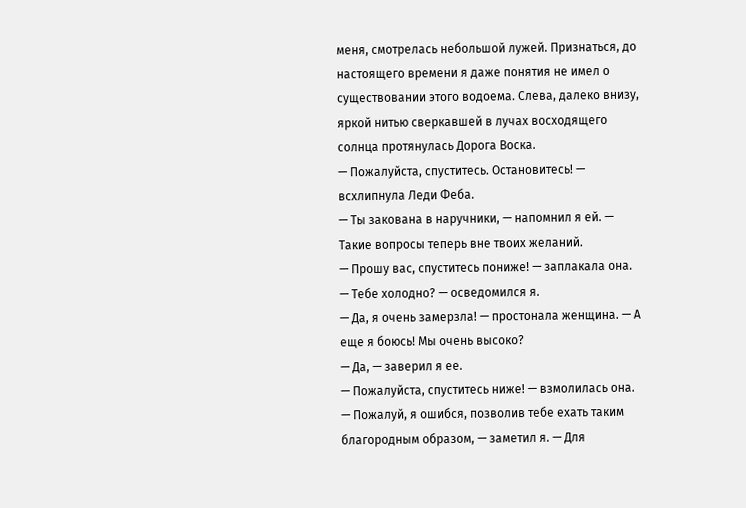меня, смотрелась небольшой лужей. Признаться, до настоящего времени я даже понятия не имел о существовании этого водоема. Слева, далеко внизу, яркой нитью сверкавшей в лучах восходящего солнца протянулась Дорога Воска.
— Пожалуйста, спуститесь. Остановитесь! — всхлипнула Леди Феба.
— Ты закована в наручники, — напомнил я ей. — Такие вопросы теперь вне твоих желаний.
— Прошу вас, спуститесь пониже! — заплакала она.
— Тебе холодно? — осведомился я.
— Да, я очень замерзла! — простонала женщина. — А еще я боюсь! Мы очень высоко?
— Да, — заверил я ее.
— Пожалуйста, спуститесь ниже! — взмолилась она.
— Пожалуй, я ошибся, позволив тебе ехать таким благородным образом, — заметил я. — Для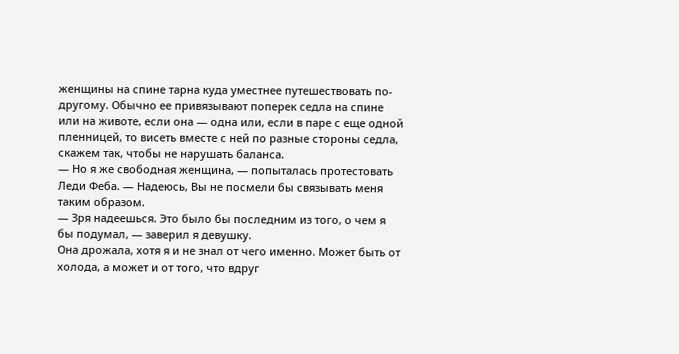женщины на спине тарна куда уместнее путешествовать по-другому. Обычно ее привязывают поперек седла на спине или на животе, если она — одна или, если в паре с еще одной пленницей, то висеть вместе с ней по разные стороны седла, скажем так, чтобы не нарушать баланса.
— Но я же свободная женщина, — попыталась протестовать Леди Феба. — Надеюсь, Вы не посмели бы связывать меня таким образом.
— Зря надеешься. Это было бы последним из того, о чем я бы подумал, — заверил я девушку.
Она дрожала, хотя я и не знал от чего именно. Может быть от холода, а может и от того, что вдруг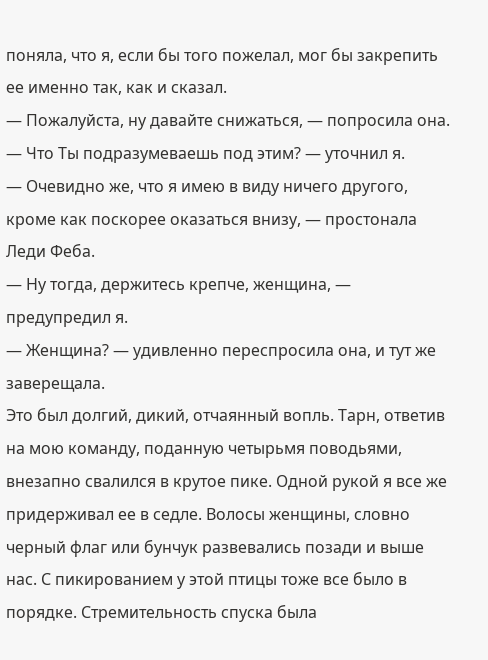поняла, что я, если бы того пожелал, мог бы закрепить ее именно так, как и сказал.
— Пожалуйста, ну давайте снижаться, — попросила она.
— Что Ты подразумеваешь под этим? — уточнил я.
— Очевидно же, что я имею в виду ничего другого, кроме как поскорее оказаться внизу, — простонала Леди Феба.
— Ну тогда, держитесь крепче, женщина, — предупредил я.
— Женщина? — удивленно переспросила она, и тут же заверещала.
Это был долгий, дикий, отчаянный вопль. Тарн, ответив на мою команду, поданную четырьмя поводьями, внезапно свалился в крутое пике. Одной рукой я все же придерживал ее в седле. Волосы женщины, словно черный флаг или бунчук развевались позади и выше нас. С пикированием у этой птицы тоже все было в порядке. Стремительность спуска была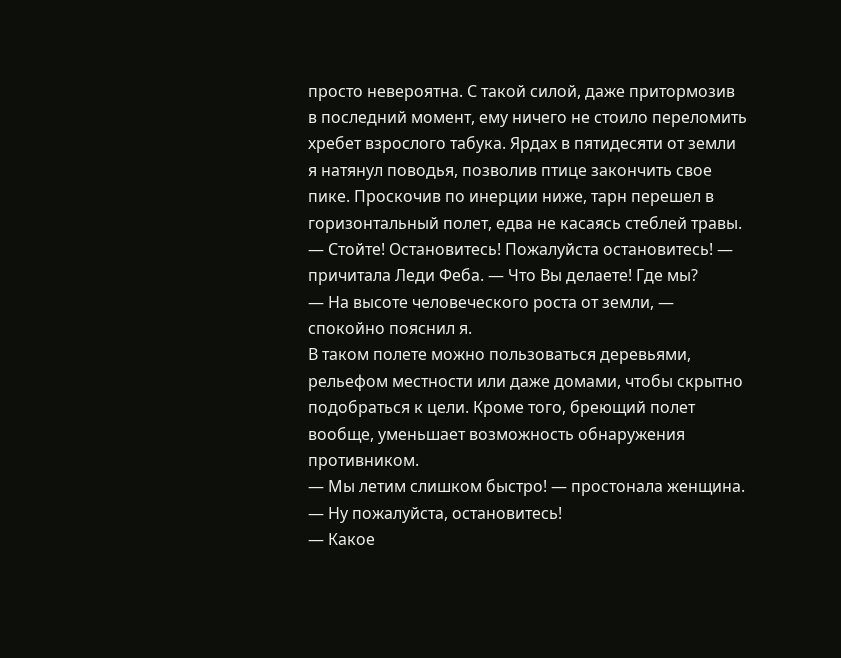просто невероятна. С такой силой, даже притормозив в последний момент, ему ничего не стоило переломить хребет взрослого табука. Ярдах в пятидесяти от земли я натянул поводья, позволив птице закончить свое пике. Проскочив по инерции ниже, тарн перешел в горизонтальный полет, едва не касаясь стеблей травы.
— Стойте! Остановитесь! Пожалуйста остановитесь! — причитала Леди Феба. — Что Вы делаете! Где мы?
— На высоте человеческого роста от земли, — спокойно пояснил я.
В таком полете можно пользоваться деревьями, рельефом местности или даже домами, чтобы скрытно подобраться к цели. Кроме того, бреющий полет вообще, уменьшает возможность обнаружения противником.
— Мы летим слишком быстро! — простонала женщина. — Ну пожалуйста, остановитесь!
— Какое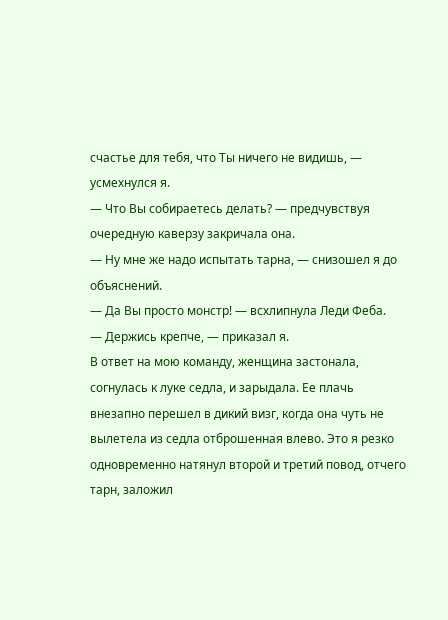счастье для тебя, что Ты ничего не видишь, — усмехнулся я.
— Что Вы собираетесь делать? — предчувствуя очередную каверзу закричала она.
— Ну мне же надо испытать тарна, — снизошел я до объяснений.
— Да Вы просто монстр! — всхлипнула Леди Феба.
— Держись крепче, — приказал я.
В ответ на мою команду, женщина застонала, согнулась к луке седла, и зарыдала. Ее плачь внезапно перешел в дикий визг, когда она чуть не вылетела из седла отброшенная влево. Это я резко одновременно натянул второй и третий повод, отчего тарн, заложил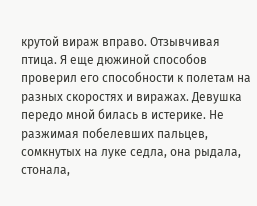крутой вираж вправо. Отзывчивая птица. Я еще дюжиной способов проверил его способности к полетам на разных скоростях и виражах. Девушка передо мной билась в истерике. Не разжимая побелевших пальцев, сомкнутых на луке седла, она рыдала, стонала,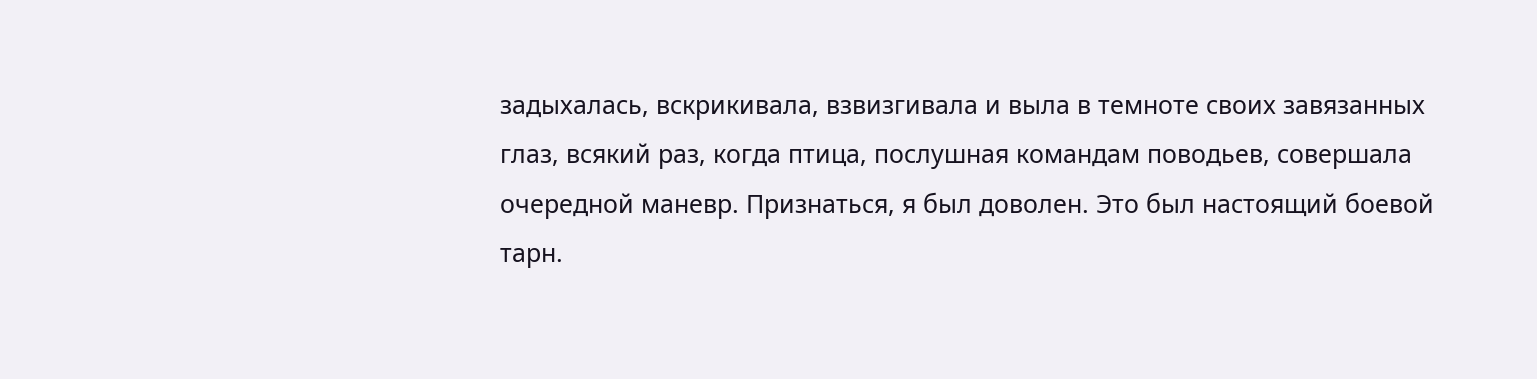задыхалась, вскрикивала, взвизгивала и выла в темноте своих завязанных глаз, всякий раз, когда птица, послушная командам поводьев, совершала очередной маневр. Признаться, я был доволен. Это был настоящий боевой тарн.